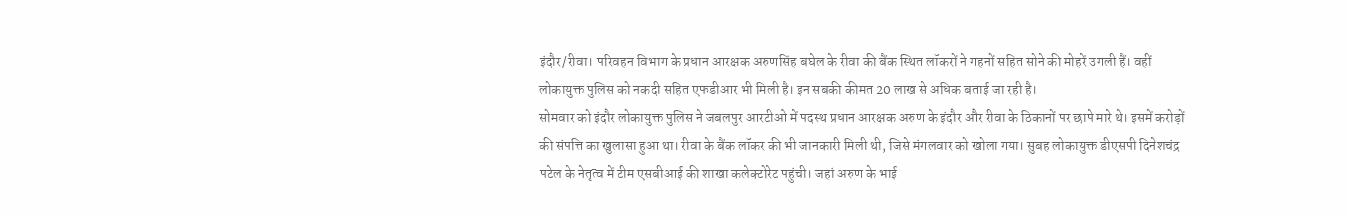इंदौर/रीवा। परिवहन विभाग के प्रधान आरक्षक अरुणसिंह बघेल के रीवा की बैंक स्थित लॉकरों ने गहनों सहित सोने की मोहरें उगली हैं। वहीं लोकायुक्त पुलिस को नकदी सहित एफडीआर भी मिली है। इन सबकी कीमत 20 लाख से अधिक बताई जा रही है।
सोमवार को इंदौर लोकायुक्त पुलिस ने जबलपुर आरटीओ में पदस्थ प्रधान आरक्षक अरुण के इंदौर और रीवा के ठिकानों पर छापे मारे थे। इसमें करोड़ों की संपत्ति का खुलासा हुआ था। रीवा के बैंक लॉकर की भी जानकारी मिली थी, जिसे मंगलवार को खोला गया। सुबह लोकायुक्त डीएसपी दिनेशचंद्र पटेल के नेतृत्व में टीम एसबीआई की शाखा कलेक्टोरेट पहुंची। जहां अरुण के भाई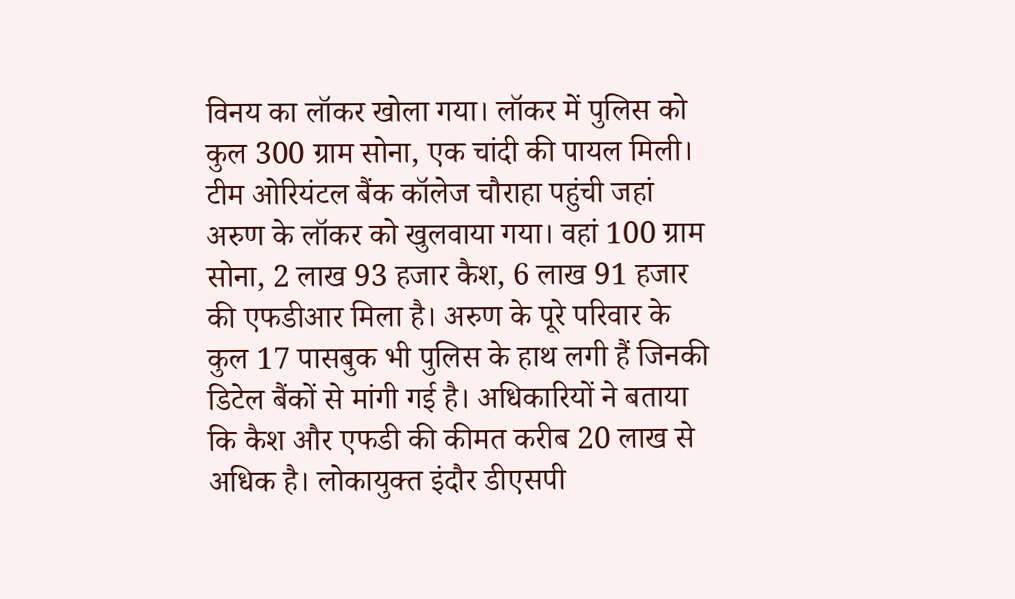विनय का लॉकर खोला गया। लॉकर में पुलिस को कुल 300 ग्राम सोना, एक चांदी की पायल मिली। टीम ओरियंटल बैंक कॉलेज चौराहा पहुंची जहां अरुण के लॉकर को खुलवाया गया। वहां 100 ग्राम सोना, 2 लाख 93 हजार कैश, 6 लाख 91 हजार की एफडीआर मिला है। अरुण के पूरे परिवार के कुल 17 पासबुक भी पुलिस के हाथ लगी हैं जिनकी डिटेल बैंकों से मांगी गई है। अधिकारियों ने बताया कि कैश और एफडी की कीमत करीब 20 लाख से अधिक है। लोकायुक्त इंदौर डीएसपी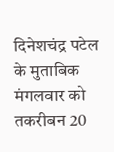दिनेशचंद्र पटेल के मुताबिक मंगलवार को तकरीबन 20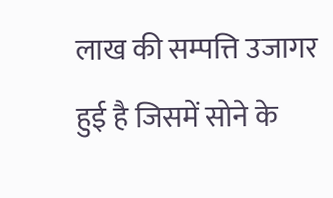लाख की सम्पत्ति उजागर हुई है जिसमें सोने के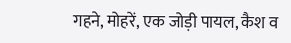गहने, मोहरें, एक जोड़ी पायल, कैश व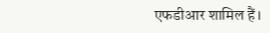एफडीआर शामिल हैं।